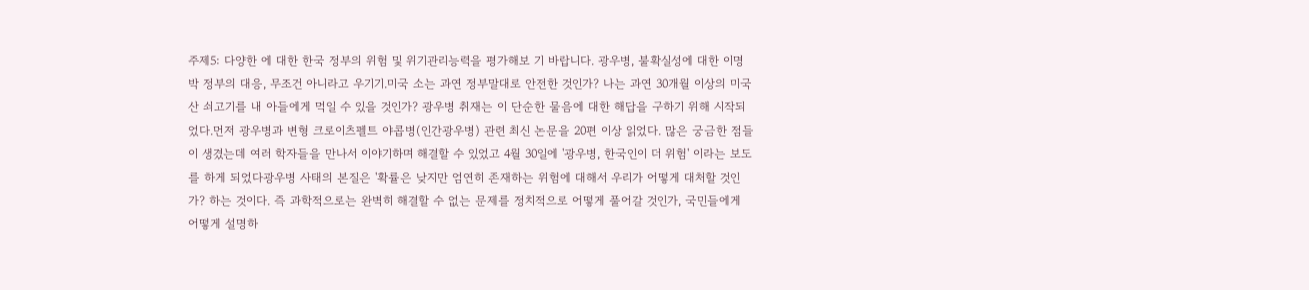주제5: 다양한 에 대한 한국 정부의 위험 및 위기관리능력을 평가해보 기 바랍니다. 광우병, 불확실성에 대한 이명박 정부의 대응, 무조건 아니라고 우기기.미국 소는 과연 정부말대로 안전한 것인가? 나는 과연 30개월 이상의 미국산 쇠고기를 내 아들에게 먹일 수 있을 것인가? 광우병 취재는 이 단순한 물음에 대한 해답을 구하기 위해 시작되었다.먼저 광우병과 변형 크로이츠펠트 야콥병(인간광우병) 관련 최신 논문을 20편 이상 읽었다. 많은 궁금한 점들이 생겼는데 여러 학자들을 만나서 이야기하며 해결할 수 있었고 4월 30일에 '광우병, 한국인이 더 위험' 이라는 보도를 하게 되었다광우병 사태의 본질은 '확률은 낮지만 엄연히 존재하는 위험에 대해서 우리가 어떻게 대처할 것인가? 하는 것이다. 즉 과학적으로는 완벽히 해결할 수 없는 문제를 정치적으로 어떻게 풀어갈 것인가, 국민들에게 어떻게 설명하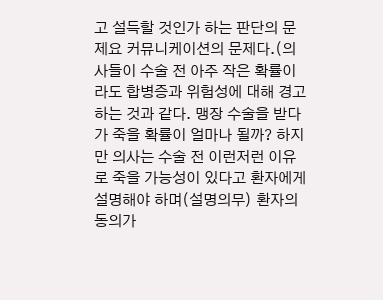고 설득할 것인가 하는 판단의 문제요 커뮤니케이션의 문제다.(의사들이 수술 전 아주 작은 확률이라도 합병증과 위험성에 대해 경고하는 것과 같다. 맹장 수술을 받다가 죽을 확률이 얼마나 될까? 하지만 의사는 수술 전 이런저런 이유로 죽을 가능성이 있다고 환자에게 설명해야 하며(설명의무) 환자의 동의가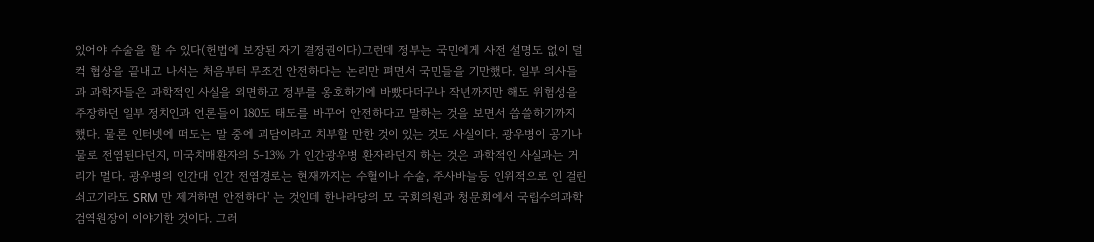있어야 수술을 할 수 있다(헌법에 보장된 자기 결정권이다)그런데 정부는 국민에게 사전 설명도 없이 덜컥 협상을 끝내고 나서는 처음부터 무조건 안전하다는 논리만 펴면서 국민들을 기만했다. 일부 의사들과 과학자들은 과학적인 사실을 외면하고 정부를 옹호하기에 바빴다더구나 작년까지만 해도 위험성을 주장하던 일부 정치인과 언론들이 180도 태도를 바꾸어 안전하다고 말하는 것을 보면서 씁쓸하기까지 했다. 물론 인터넷에 떠도는 말 중에 괴담이라고 치부할 만한 것이 있는 것도 사실이다. 광우병이 공기나 물로 전염된다던지, 미국치매환자의 5-13% 가 인간광우병 환자라던지 하는 것은 과학적인 사실과는 거리가 멀다. 광우병의 인간대 인간 전염경로는 현재까지는 수혈이나 수술, 주사바늘등 인위적으로 인 걸린 쇠고기라도 SRM 만 제거하면 안전하다' 는 것인데 한나라당의 모 국회의원과 청문회에서 국립수의과학검역원장이 이야기한 것이다. 그러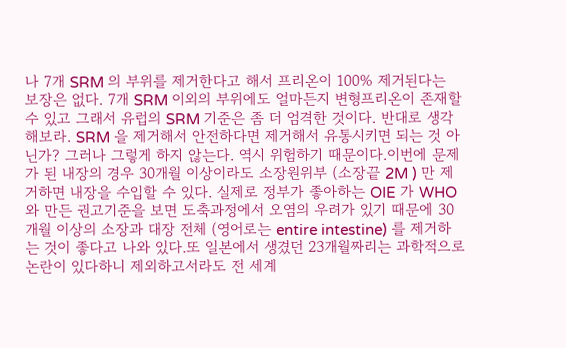나 7개 SRM 의 부위를 제거한다고 해서 프리온이 100% 제거된다는 보장은 없다. 7개 SRM 이외의 부위에도 얼마든지 변형프리온이 존재할 수 있고 그래서 유럽의 SRM 기준은 좀 더 엄격한 것이다. 반대로 생각해보라. SRM 을 제거해서 안전하다면 제거해서 유통시키면 되는 것 아닌가? 그러나 그렇게 하지 않는다. 역시 위험하기 때문이다.이번에 문제가 된 내장의 경우 30개월 이상이라도 소장원위부 (소장끝 2M ) 만 제거하면 내장을 수입할 수 있다. 실제로 정부가 좋아하는 OIE 가 WHO 와 만든 권고기준을 보면 도축과정에서 오염의 우려가 있기 때문에 30개월 이상의 소장과 대장 전체 (영어로는 entire intestine) 를 제거하는 것이 좋다고 나와 있다.또 일본에서 생겼던 23개월짜리는 과학적으로 논란이 있다하니 제외하고서라도 전 세계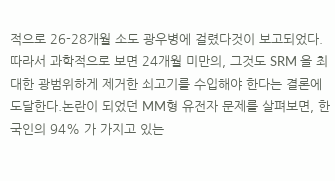적으로 26-28개월 소도 광우병에 걸렸다것이 보고되었다. 따라서 과학적으로 보면 24개월 미만의, 그것도 SRM 을 최대한 광범위하게 제거한 쇠고기를 수입해야 한다는 결론에 도달한다.논란이 되었던 MM형 유전자 문제를 살펴보면, 한국인의 94% 가 가지고 있는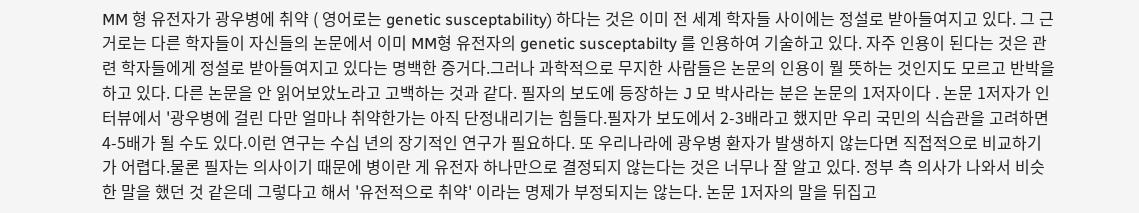MM 형 유전자가 광우병에 취약 ( 영어로는 genetic susceptability) 하다는 것은 이미 전 세계 학자들 사이에는 정설로 받아들여지고 있다. 그 근거로는 다른 학자들이 자신들의 논문에서 이미 MM형 유전자의 genetic susceptabilty 를 인용하여 기술하고 있다. 자주 인용이 된다는 것은 관련 학자들에게 정설로 받아들여지고 있다는 명백한 증거다.그러나 과학적으로 무지한 사람들은 논문의 인용이 뭘 뜻하는 것인지도 모르고 반박을 하고 있다. 다른 논문을 안 읽어보았노라고 고백하는 것과 같다. 필자의 보도에 등장하는 J 모 박사라는 분은 논문의 1저자이다 . 논문 1저자가 인터뷰에서 '광우병에 걸린 다만 얼마나 취약한가는 아직 단정내리기는 힘들다.필자가 보도에서 2-3배라고 했지만 우리 국민의 식습관을 고려하면 4-5배가 될 수도 있다.이런 연구는 수십 년의 장기적인 연구가 필요하다. 또 우리나라에 광우병 환자가 발생하지 않는다면 직접적으로 비교하기가 어렵다.물론 필자는 의사이기 때문에 병이란 게 유전자 하나만으로 결정되지 않는다는 것은 너무나 잘 알고 있다. 정부 측 의사가 나와서 비슷한 말을 했던 것 같은데 그렇다고 해서 '유전적으로 취약' 이라는 명제가 부정되지는 않는다. 논문 1저자의 말을 뒤집고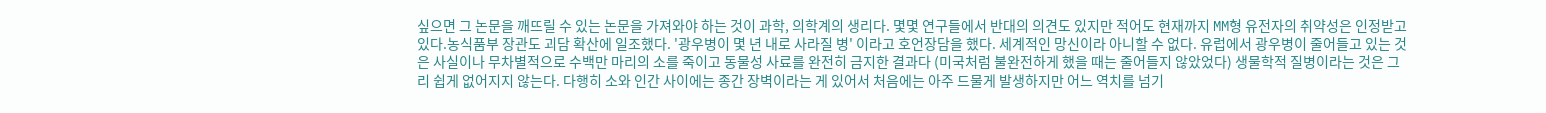싶으면 그 논문을 깨뜨릴 수 있는 논문을 가져와야 하는 것이 과학, 의학계의 생리다. 몇몇 연구들에서 반대의 의견도 있지만 적어도 현재까지 MM형 유전자의 취약성은 인정받고 있다.농식품부 장관도 괴담 확산에 일조했다. '광우병이 몇 년 내로 사라질 병' 이라고 호언장담을 했다. 세계적인 망신이라 아니할 수 없다. 유럽에서 광우병이 줄어들고 있는 것은 사실이나 무차별적으로 수백만 마리의 소를 죽이고 동물성 사료를 완전히 금지한 결과다 (미국처럼 불완전하게 했을 때는 줄어들지 않았었다) 생물학적 질병이라는 것은 그리 쉽게 없어지지 않는다. 다행히 소와 인간 사이에는 종간 장벽이라는 게 있어서 처음에는 아주 드물게 발생하지만 어느 역치를 넘기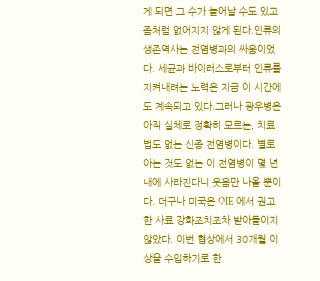게 되면 그 수가 늘어날 수도 있고 좀처럼 없어지지 않게 된다.인류의 생존역사는 전염병과의 싸움이었다. 세균과 바이러스로부터 인류를 지켜내려는 노력은 지금 이 시간에도 계속되고 있다.그러나 광우병은 아직 실체로 정확히 모르는, 치료법도 없는 신종 전염병이다. 별로 아는 것도 없는 이 전염병이 몇 년 내에 사라진다니 웃음만 나올 뿐이다. 더구나 미국은 OIE 에서 권고한 사료 강화조치조차 받아들이지 않았다. 이번 협상에서 30개월 이상을 수입하기로 한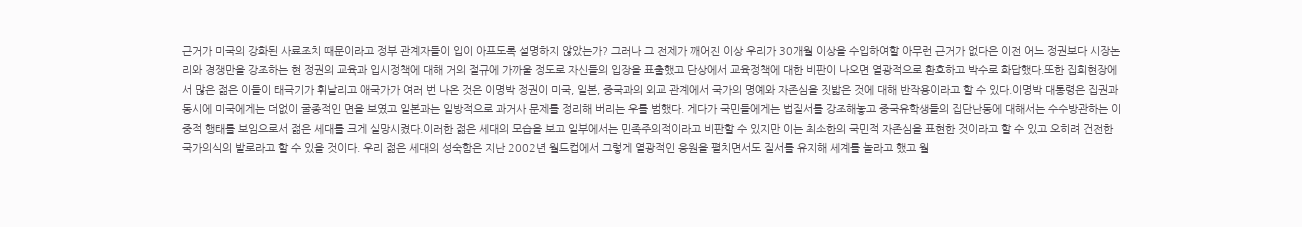근거가 미국의 강화된 사료조치 때문이라고 정부 관계자들이 입이 아프도록 설명하지 않았는가? 그러나 그 전제가 깨어진 이상 우리가 30개월 이상을 수입하여할 아무런 근거가 없다은 이전 어느 정권보다 시장논리와 경쟁만을 강조하는 현 정권의 교육과 입시정책에 대해 거의 절규에 가까울 정도로 자신들의 입장을 표출했고 단상에서 교육정책에 대한 비판이 나오면 열광적으로 환호하고 박수로 화답했다.또한 집회현장에서 많은 젊은 이들이 태극기가 휘날리고 애국가가 여러 번 나온 것은 이명박 정권이 미국, 일본, 중국과의 외교 관계에서 국가의 명예와 자존심을 짓밟은 것에 대해 반작용이라고 할 수 있다.이명박 대통령은 집권과 동시에 미국에게는 더없이 굴종적인 면을 보였고 일본과는 일방적으로 과거사 문제를 정리해 버리는 우를 범했다. 게다가 국민들에게는 법질서를 강조해놓고 중국유학생들의 집단난동에 대해서는 수수방관하는 이중적 행태를 보임으로서 젊은 세대를 크게 실망시켰다.이러한 젊은 세대의 모습을 보고 일부에서는 민족주의적이라고 비판할 수 있지만 이는 최소한의 국민적 자존심을 표현한 것이라고 할 수 있고 오히려 건전한 국가의식의 발로라고 할 수 있을 것이다. 우리 젊은 세대의 성숙함은 지난 2002년 월드컵에서 그렇게 열광적인 응원을 펼치면서도 질서를 유지해 세계를 놀라고 했고 월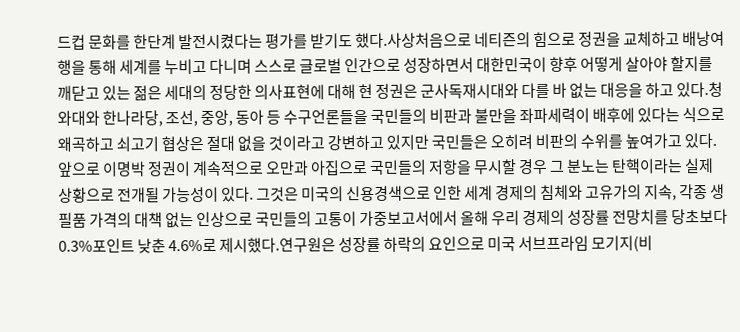드컵 문화를 한단계 발전시켰다는 평가를 받기도 했다.사상처음으로 네티즌의 힘으로 정권을 교체하고 배낭여행을 통해 세계를 누비고 다니며 스스로 글로벌 인간으로 성장하면서 대한민국이 향후 어떻게 살아야 할지를 깨닫고 있는 젊은 세대의 정당한 의사표현에 대해 현 정권은 군사독재시대와 다를 바 없는 대응을 하고 있다.청와대와 한나라당, 조선, 중앙, 동아 등 수구언론들을 국민들의 비판과 불만을 좌파세력이 배후에 있다는 식으로 왜곡하고 쇠고기 협상은 절대 없을 것이라고 강변하고 있지만 국민들은 오히려 비판의 수위를 높여가고 있다.앞으로 이명박 정권이 계속적으로 오만과 아집으로 국민들의 저항을 무시할 경우 그 분노는 탄핵이라는 실제 상황으로 전개될 가능성이 있다. 그것은 미국의 신용경색으로 인한 세계 경제의 침체와 고유가의 지속, 각종 생필품 가격의 대책 없는 인상으로 국민들의 고통이 가중보고서에서 올해 우리 경제의 성장률 전망치를 당초보다 0.3%포인트 낮춘 4.6%로 제시했다.연구원은 성장률 하락의 요인으로 미국 서브프라임 모기지(비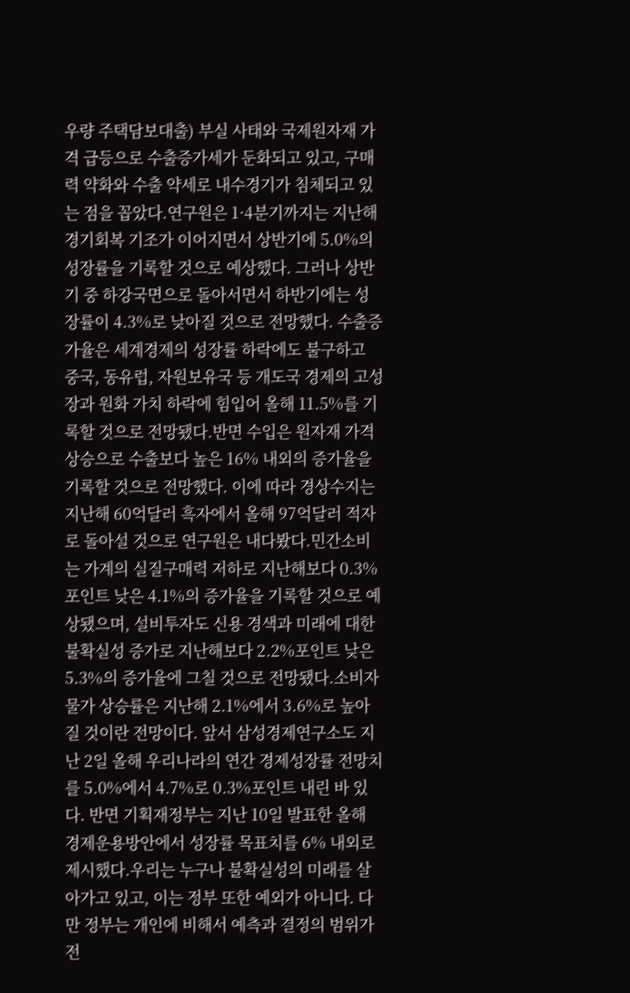우량 주택담보대출) 부실 사태와 국제원자재 가격 급등으로 수출증가세가 둔화되고 있고, 구매력 약화와 수출 약세로 내수경기가 침체되고 있는 점을 꼽았다.연구원은 1·4분기까지는 지난해 경기회복 기조가 이어지면서 상반기에 5.0%의 성장률을 기록할 것으로 예상했다. 그러나 상반기 중 하강국면으로 돌아서면서 하반기에는 성장률이 4.3%로 낮아질 것으로 전망했다. 수출증가율은 세계경제의 성장률 하락에도 불구하고 중국, 동유럽, 자원보유국 등 개도국 경제의 고성장과 원화 가치 하락에 힘입어 올해 11.5%를 기록할 것으로 전망됐다.반면 수입은 원자재 가격 상승으로 수출보다 높은 16% 내외의 증가율을 기록할 것으로 전망했다. 이에 따라 경상수지는 지난해 60억달러 흑자에서 올해 97억달러 적자로 돌아설 것으로 연구원은 내다봤다.민간소비는 가계의 실질구매력 저하로 지난해보다 0.3%포인트 낮은 4.1%의 증가율을 기록할 것으로 예상됐으며, 설비투자도 신용 경색과 미래에 대한 불확실성 증가로 지난해보다 2.2%포인트 낮은 5.3%의 증가율에 그칠 것으로 전망됐다.소비자물가 상승률은 지난해 2.1%에서 3.6%로 높아질 것이란 전망이다. 앞서 삼성경제연구소도 지난 2일 올해 우리나라의 연간 경제성장률 전망치를 5.0%에서 4.7%로 0.3%포인트 내린 바 있다. 반면 기획재정부는 지난 10일 발표한 올해 경제운용방안에서 성장률 목표치를 6% 내외로 제시했다.우리는 누구나 불확실성의 미래를 살아가고 있고, 이는 정부 또한 예외가 아니다. 다만 정부는 개인에 비해서 예측과 결정의 범위가 전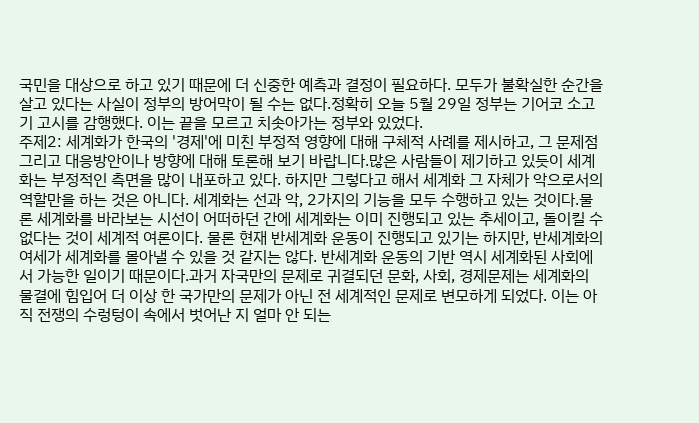국민을 대상으로 하고 있기 때문에 더 신중한 예측과 결정이 필요하다. 모두가 불확실한 순간을 살고 있다는 사실이 정부의 방어막이 될 수는 없다.정확히 오늘 5월 29일 정부는 기어코 소고기 고시를 감행했다. 이는 끝을 모르고 치솟아가는 정부와 있었다.
주제2: 세계화가 한국의 '경제'에 미친 부정적 영향에 대해 구체적 사례를 제시하고, 그 문제점 그리고 대응방안이나 방향에 대해 토론해 보기 바랍니다.많은 사람들이 제기하고 있듯이 세계화는 부정적인 측면을 많이 내포하고 있다. 하지만 그렇다고 해서 세계화 그 자체가 악으로서의 역할만을 하는 것은 아니다. 세계화는 선과 악, 2가지의 기능을 모두 수행하고 있는 것이다.물론 세계화를 바라보는 시선이 어떠하던 간에 세계화는 이미 진행되고 있는 추세이고, 돌이킬 수 없다는 것이 세계적 여론이다. 물론 현재 반세계화 운동이 진행되고 있기는 하지만, 반세계화의 여세가 세계화를 몰아낼 수 있을 것 같지는 않다. 반세계화 운동의 기반 역시 세계화된 사회에서 가능한 일이기 때문이다.과거 자국만의 문제로 귀결되던 문화, 사회, 경제문제는 세계화의 물결에 힘입어 더 이상 한 국가만의 문제가 아닌 전 세계적인 문제로 변모하게 되었다. 이는 아직 전쟁의 수렁텅이 속에서 벗어난 지 얼마 안 되는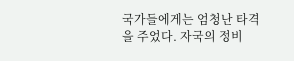국가들에게는 엄청난 타격을 주었다. 자국의 정비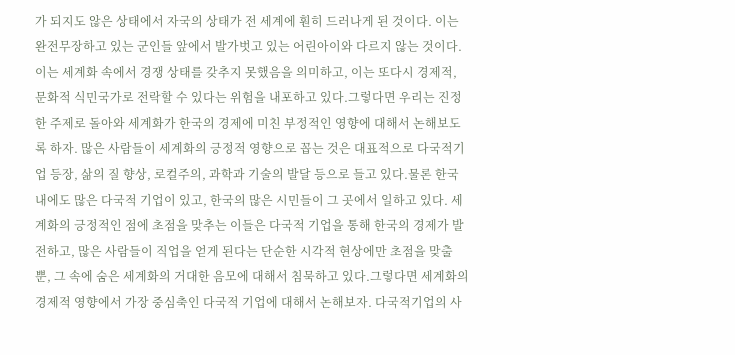가 되지도 않은 상태에서 자국의 상태가 전 세계에 훤히 드러나게 된 것이다. 이는 완전무장하고 있는 군인들 앞에서 발가벗고 있는 어린아이와 다르지 않는 것이다. 이는 세계화 속에서 경쟁 상태를 갖추지 못했음을 의미하고, 이는 또다시 경제적, 문화적 식민국가로 전락할 수 있다는 위험을 내포하고 있다.그렇다면 우리는 진정한 주제로 돌아와 세계화가 한국의 경제에 미친 부정적인 영향에 대해서 논해보도록 하자. 많은 사람들이 세계화의 긍정적 영향으로 꼽는 것은 대표적으로 다국적기업 등장, 삶의 질 향상, 로컬주의, 과학과 기술의 발달 등으로 들고 있다.물론 한국 내에도 많은 다국적 기업이 있고, 한국의 많은 시민들이 그 곳에서 일하고 있다. 세계화의 긍정적인 점에 초점을 맞추는 이들은 다국적 기업을 통해 한국의 경제가 발전하고, 많은 사람들이 직업을 얻게 된다는 단순한 시각적 현상에만 초점을 맞출 뿐, 그 속에 숨은 세계화의 거대한 음모에 대해서 침묵하고 있다.그렇다면 세계화의 경제적 영향에서 가장 중심축인 다국적 기업에 대해서 논해보자. 다국적기업의 사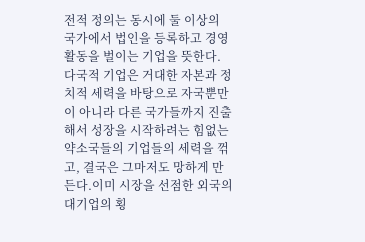전적 정의는 동시에 둘 이상의 국가에서 법인을 등록하고 경영활동을 벌이는 기업을 뜻한다. 다국적 기업은 거대한 자본과 정치적 세력을 바탕으로 자국뿐만이 아니라 다른 국가들까지 진출해서 성장을 시작하려는 힘없는 약소국들의 기업들의 세력을 꺾고, 결국은 그마저도 망하게 만든다.이미 시장을 선점한 외국의 대기업의 횡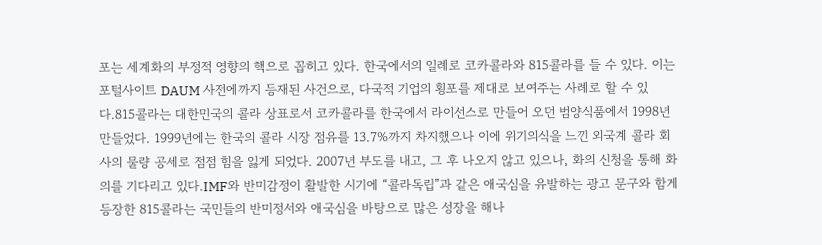포는 세계화의 부정적 영향의 핵으로 꼽히고 있다. 한국에서의 일례로 코카콜라와 815콜라를 들 수 있다. 이는 포털사이트 DAUM 사전에까지 등재된 사건으로, 다국적 기업의 횡포를 제대로 보여주는 사례로 할 수 있다.815콜라는 대한민국의 콜라 상표로서 코카콜라를 한국에서 라이선스로 만들어 오던 범양식품에서 1998년 만들었다. 1999년에는 한국의 콜라 시장 점유를 13.7%까지 차지했으나 이에 위기의식을 느낀 외국계 콜라 회사의 물량 공세로 점점 힘을 잃게 되었다. 2007년 부도를 내고, 그 후 나오지 않고 있으나, 화의 신청을 통해 화의를 기다리고 있다.IMF와 반미감정이 활발한 시기에 “콜라독립”과 같은 애국심을 유발하는 광고 문구와 함게 등장한 815콜라는 국민들의 반미정서와 애국심을 바탕으로 많은 성장을 해나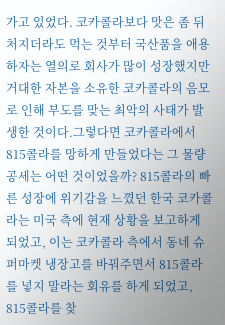가고 있었다. 코카콜라보다 맛은 좀 뒤처지더라도 먹는 것부터 국산품을 애용하자는 열의로 회사가 많이 성장했지만 거대한 자본을 소유한 코카콜라의 음모로 인해 부도를 맞는 최악의 사태가 발생한 것이다.그렇다면 코카콜라에서 815콜라를 망하게 만들었다는 그 물량공세는 어떤 것이었을까? 815콜라의 빠른 성장에 위기감을 느꼈던 한국 코카콜라는 미국 측에 현재 상황을 보고하게 되었고, 이는 코카콜라 측에서 동네 슈퍼마켓 냉장고를 바꿔주면서 815콜라를 넣지 말라는 회유를 하게 되었고, 815콜라를 찾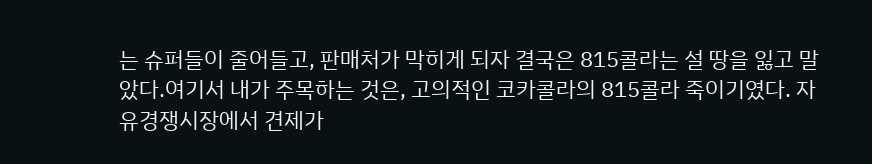는 슈퍼들이 줄어들고, 판매처가 막히게 되자 결국은 815콜라는 설 땅을 잃고 말았다.여기서 내가 주목하는 것은, 고의적인 코카콜라의 815콜라 죽이기였다. 자유경쟁시장에서 견제가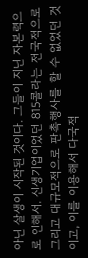아닌 살생이 시작된 것이다. 그들이 지닌 자본력으로 인해서. 신생기업이었던 815콜라는 전국적으로 그리고 대규모적으로 판촉행사를 할 수 없었던 것이고, 이를 이용해서 다국적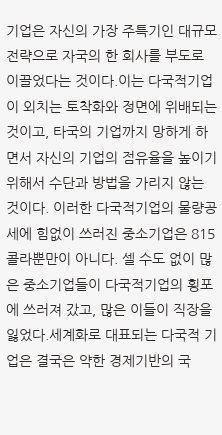기업은 자신의 가장 주특기인 대규모 전략으로 자국의 한 회사를 부도로 이끌었다는 것이다.이는 다국적기업이 외치는 토착화와 정면에 위배되는 것이고, 타국의 기업까지 망하게 하면서 자신의 기업의 점유율을 높이기 위해서 수단과 방법을 가리지 않는 것이다. 이러한 다국적기업의 물량공세에 힘없이 쓰러진 중소기업은 815콜라뿐만이 아니다. 셀 수도 없이 많은 중소기업들이 다국적기업의 횡포에 쓰러져 갔고, 많은 이들이 직장을 잃었다.세계화로 대표되는 다국적 기업은 결국은 약한 경제기반의 국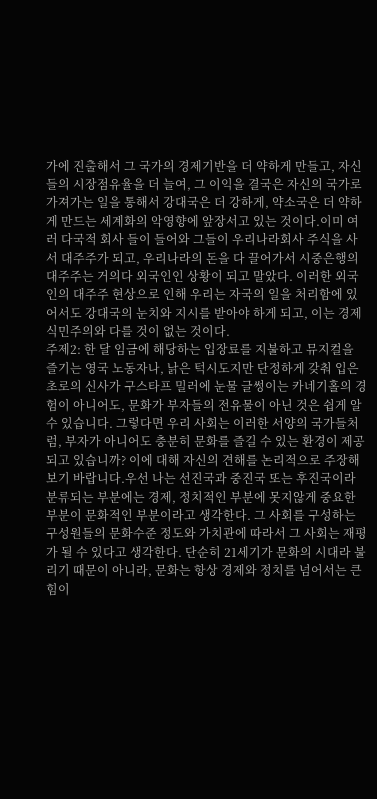가에 진출해서 그 국가의 경제기반을 더 약하게 만들고, 자신들의 시장점유율을 더 늘여, 그 이익을 결국은 자신의 국가로 가져가는 일을 통해서 강대국은 더 강하게, 약소국은 더 약하게 만드는 세계화의 악영향에 앞장서고 있는 것이다.이미 여러 다국적 회사 들이 들어와 그들이 우리나라회사 주식을 사서 대주주가 되고, 우리나라의 돈을 다 끌어가서 시중은행의 대주주는 거의다 외국인인 상황이 되고 말았다. 이러한 외국인의 대주주 현상으로 인해 우리는 자국의 일을 처리함에 있어서도 강대국의 눈치와 지시를 받아야 하게 되고, 이는 경제식민주의와 다를 것이 없는 것이다.
주제2: 한 달 임금에 해당하는 입장료를 지불하고 뮤지컬을 즐기는 영국 노동자나, 낡은 턱시도지만 단정하게 갖춰 입은 초로의 신사가 구스타프 밀러에 눈물 글썽이는 카네기홀의 경험이 아니어도, 문화가 부자들의 전유물이 아닌 것은 쉽게 알 수 있습니다. 그렇다면 우리 사회는 이러한 서양의 국가들처럼, 부자가 아니어도 충분히 문화를 즐길 수 있는 환경이 제공되고 있습니까? 이에 대해 자신의 견해를 논리적으로 주장해 보기 바랍니다.우선 나는 선진국과 중진국 또는 후진국이라 분류되는 부분에는 경제, 정치적인 부분에 못지않게 중요한 부분이 문화적인 부분이라고 생각한다. 그 사회를 구성하는 구성원들의 문화수준 정도와 가치관에 따라서 그 사회는 재평가 될 수 있다고 생각한다. 단순히 21세기가 문화의 시대라 불리기 때문이 아니라, 문화는 항상 경제와 정치를 넘어서는 큰 힘이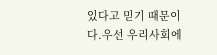있다고 믿기 때문이다.우선 우리사회에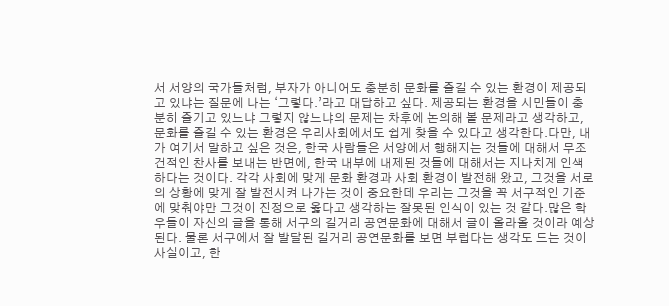서 서양의 국가들처럼, 부자가 아니어도 충분히 문화를 즐길 수 있는 환경이 제공되고 있냐는 질문에 나는 ‘그렇다.’라고 대답하고 싶다. 제공되는 환경을 시민들이 충분히 즐기고 있느냐 그렇지 않느냐의 문제는 차후에 논의해 볼 문제라고 생각하고, 문화를 즐길 수 있는 환경은 우리사회에서도 쉽게 찾을 수 있다고 생각한다.다만, 내가 여기서 말하고 싶은 것은, 한국 사람들은 서양에서 행해지는 것들에 대해서 무조건적인 찬사를 보내는 반면에, 한국 내부에 내제된 것들에 대해서는 지나치게 인색하다는 것이다. 각각 사회에 맞게 문화 환경과 사회 환경이 발전해 왔고, 그것을 서로의 상황에 맞게 잘 발전시켜 나가는 것이 중요한데 우리는 그것을 꼭 서구적인 기준에 맞춰야만 그것이 진정으로 옳다고 생각하는 잘못된 인식이 있는 것 같다.많은 학우들이 자신의 글을 통해 서구의 길거리 공연문화에 대해서 글이 올라올 것이라 예상된다. 물론 서구에서 잘 발달된 길거리 공연문화를 보면 부럽다는 생각도 드는 것이 사실이고, 한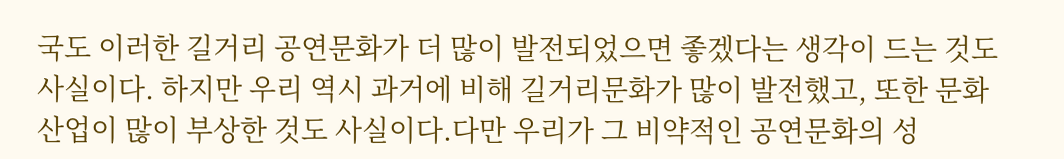국도 이러한 길거리 공연문화가 더 많이 발전되었으면 좋겠다는 생각이 드는 것도 사실이다. 하지만 우리 역시 과거에 비해 길거리문화가 많이 발전했고, 또한 문화산업이 많이 부상한 것도 사실이다.다만 우리가 그 비약적인 공연문화의 성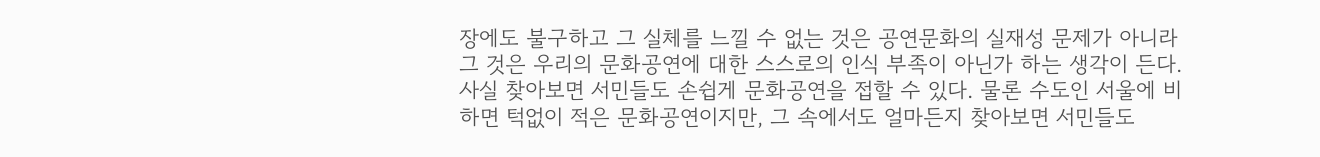장에도 불구하고 그 실체를 느낄 수 없는 것은 공연문화의 실재성 문제가 아니라 그 것은 우리의 문화공연에 대한 스스로의 인식 부족이 아닌가 하는 생각이 든다.사실 찾아보면 서민들도 손쉽게 문화공연을 접할 수 있다. 물론 수도인 서울에 비하면 턱없이 적은 문화공연이지만, 그 속에서도 얼마든지 찾아보면 서민들도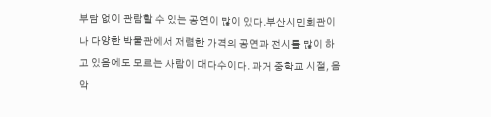부담 없이 관람할 수 있는 공연이 많이 있다.부산시민회관이나 다양한 박물관에서 저렴한 가격의 공연과 전시를 많이 하고 있음에도 모르는 사람이 대다수이다. 과거 중학교 시절, 음악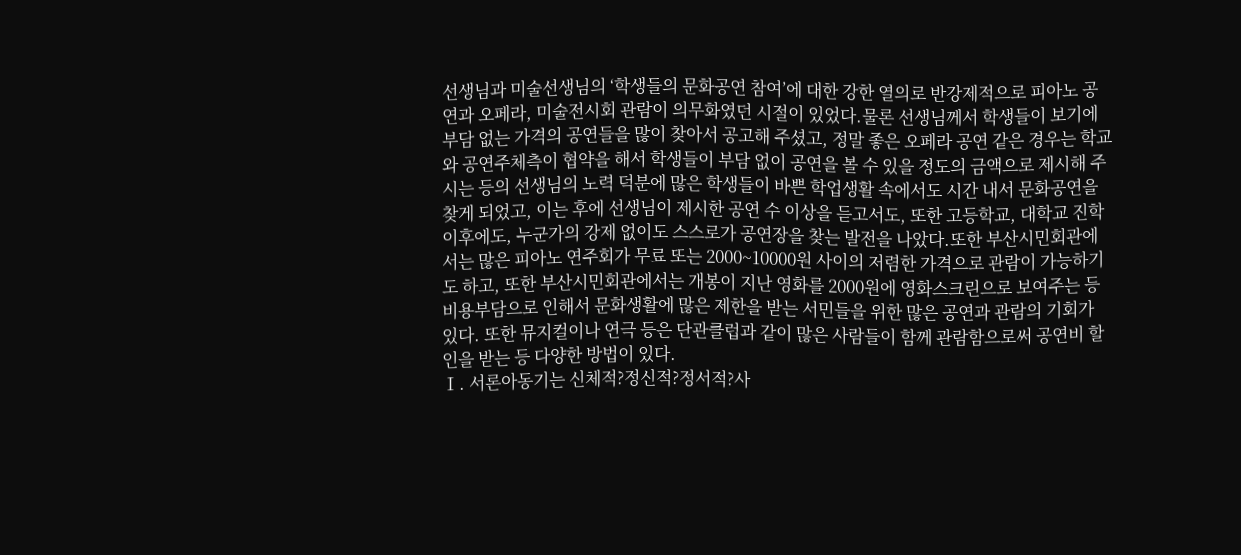선생님과 미술선생님의 ‘학생들의 문화공연 참여’에 대한 강한 열의로 반강제적으로 피아노 공연과 오페라, 미술전시회 관람이 의무화였던 시절이 있었다.물론 선생님께서 학생들이 보기에 부담 없는 가격의 공연들을 많이 찾아서 공고해 주셨고, 정말 좋은 오페라 공연 같은 경우는 학교와 공연주체측이 협약을 해서 학생들이 부담 없이 공연을 볼 수 있을 정도의 금액으로 제시해 주시는 등의 선생님의 노력 덕분에 많은 학생들이 바쁜 학업생활 속에서도 시간 내서 문화공연을 찾게 되었고, 이는 후에 선생님이 제시한 공연 수 이상을 듣고서도, 또한 고등학교, 대학교 진학 이후에도, 누군가의 강제 없이도 스스로가 공연장을 찾는 발전을 나았다.또한 부산시민회관에서는 많은 피아노 연주회가 무료 또는 2000~10000원 사이의 저렴한 가격으로 관람이 가능하기도 하고, 또한 부산시민회관에서는 개봉이 지난 영화를 2000원에 영화스크린으로 보여주는 등 비용부담으로 인해서 문화생활에 많은 제한을 받는 서민들을 위한 많은 공연과 관람의 기회가 있다. 또한 뮤지컬이나 연극 등은 단관클럽과 같이 많은 사람들이 함께 관람함으로써 공연비 할인을 받는 등 다양한 방법이 있다.
Ⅰ. 서론아동기는 신체적?정신적?정서적?사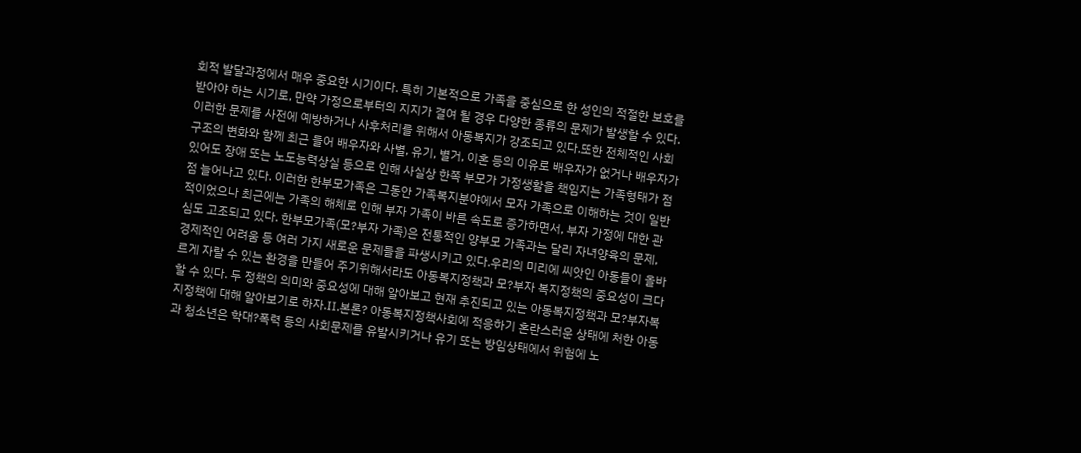회적 발달과정에서 매우 중요한 시기이다. 특히 기본적으로 가족을 중심으로 한 성인의 적절한 보호를 받아야 하는 시기로, 만약 가정으로부터의 지지가 결여 될 경우 다양한 종류의 문제가 발생할 수 있다. 이러한 문제를 사전에 예방하거나 사후처리를 위해서 아동복지가 강조되고 있다.또한 전체적인 사회구조의 변화와 함께 최근 들어 배우자와 사별, 유기, 별거, 이혼 등의 이유로 배우자가 없거나 배우자가 있어도 장애 또는 노도능력상실 등으로 인해 사실상 한쪽 부모가 가정생활을 책임지는 가족형태가 점점 늘어나고 있다. 이러한 한부모가족은 그동안 가족복지분야에서 모자 가족으로 이해하는 것이 일반적이었으나 최근에는 가족의 해체로 인해 부자 가족이 바른 속도로 증가하면서, 부자 가정에 대한 관심도 고조되고 있다. 한부모가족(모?부자 가족)은 전통적인 양부모 가족과는 달리 자녀양육의 문제, 경제적인 어려움 등 여러 가지 새로운 문제들을 파생시키고 있다.우리의 미리에 씨앗인 아동들이 올바르게 자랄 수 있는 환경을 만들어 주기위해서라도 아동복지정책과 모?부자 복지정책의 중요성이 크다 할 수 있다. 두 정책의 의미와 중요성에 대해 알아보고 현재 추진되고 있는 아동복지정책과 모?부자복지정책에 대해 알아보기로 하자.Ⅱ.본론? 아동복지정책사회에 적응하기 혼란스러운 상태에 처한 아동과 청소년은 학대?폭력 등의 사회문제를 유발시키거나 유기 또는 방임상태에서 위험에 노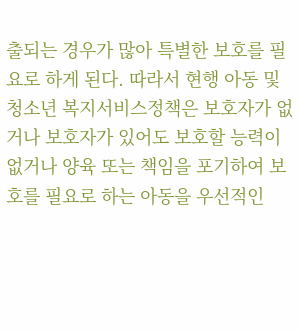출되는 경우가 많아 특별한 보호를 필요로 하게 된다. 따라서 현행 아동 및 청소년 복지서비스정책은 보호자가 없거나 보호자가 있어도 보호할 능력이 없거나 양육 또는 책임을 포기하여 보호를 필요로 하는 아동을 우선적인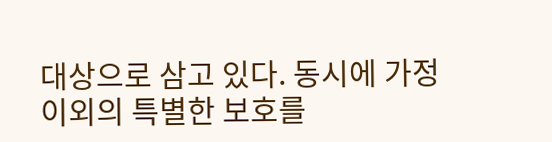대상으로 삼고 있다. 동시에 가정 이외의 특별한 보호를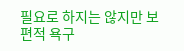필요로 하지는 않지만 보편적 욕구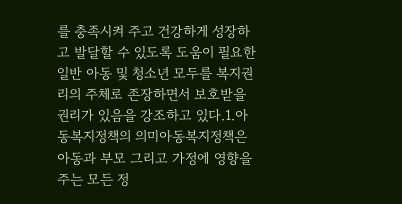를 충족시켜 주고 건강하게 성장하고 발달할 수 있도록 도움이 필요한 일반 아동 및 청소년 모두를 복지권리의 주체로 존장하면서 보호받을 권리가 있음을 강조하고 있다.1.아동복지정책의 의미아동복지정책은 아동과 부모 그리고 가정에 영향을 주는 모든 정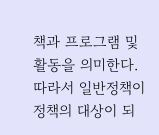책과 프로그램 및 활동을 의미한다. 따라서 일반정책이 정책의 대상이 되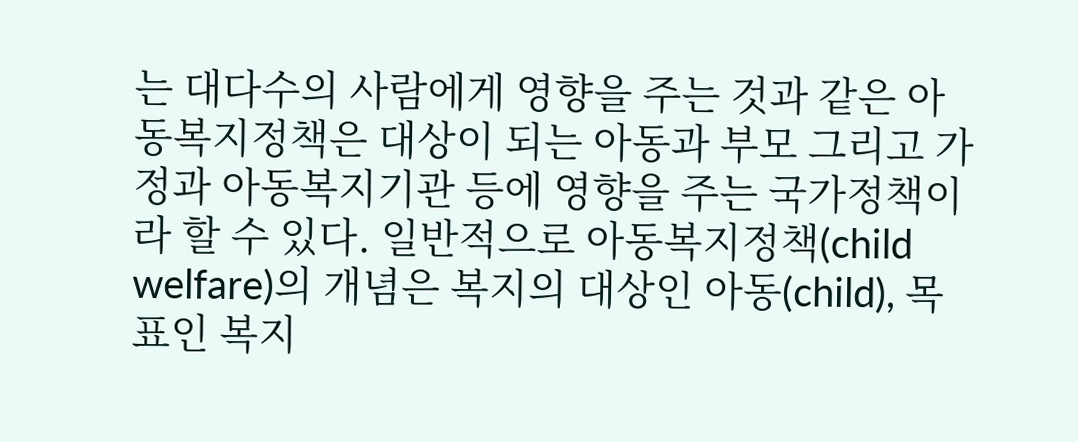는 대다수의 사람에게 영향을 주는 것과 같은 아동복지정책은 대상이 되는 아동과 부모 그리고 가정과 아동복지기관 등에 영향을 주는 국가정책이라 할 수 있다. 일반적으로 아동복지정책(child welfare)의 개념은 복지의 대상인 아동(child), 목표인 복지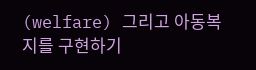(welfare) 그리고 아동복지를 구현하기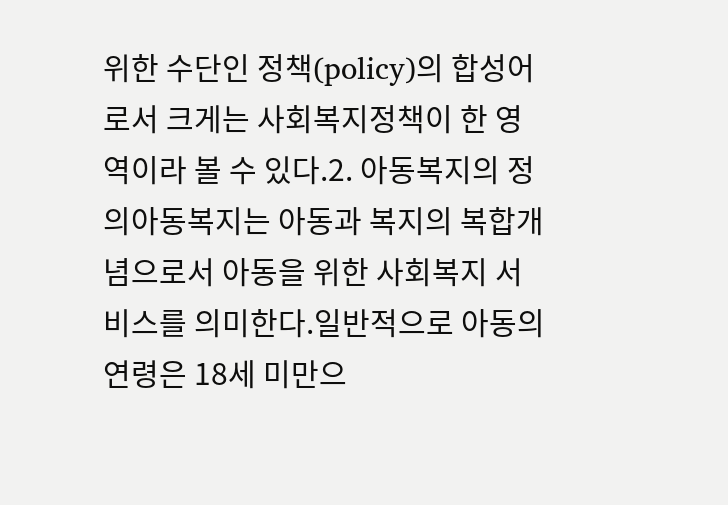위한 수단인 정책(policy)의 합성어로서 크게는 사회복지정책이 한 영역이라 볼 수 있다.2. 아동복지의 정의아동복지는 아동과 복지의 복합개념으로서 아동을 위한 사회복지 서비스를 의미한다.일반적으로 아동의 연령은 18세 미만으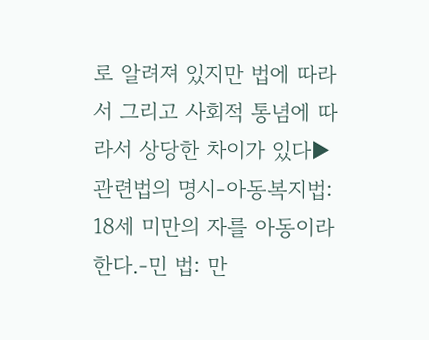로 알려져 있지만 법에 따라서 그리고 사회적 통념에 따라서 상당한 차이가 있다▶ 관련법의 명시-아동복지법: 18세 미만의 자를 아동이라 한다.-민 법: 만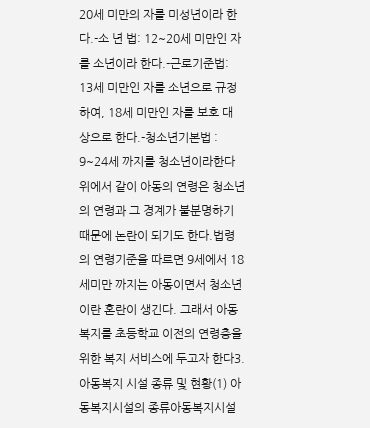20세 미만의 자를 미성년이라 한다.-소 년 법: 12~20세 미만인 자를 소년이라 한다.-근로기준법: 13세 미만인 자를 소년으로 규정하여, 18세 미만인 자를 보호 대 상으로 한다.-청소년기본법 : 9~24세 까지를 청소년이라한다위에서 같이 아동의 연령은 청소년의 연령과 그 경계가 불분명하기 때문에 논란이 되기도 한다.법령의 연령기준을 따르면 9세에서 18세미만 까지는 아동이면서 청소년이란 혼란이 생긴다. 그래서 아동복지를 초등학교 이전의 연령층을 위한 복지 서비스에 두고자 한다3.아동복지 시설 종류 및 현황(1) 아동복지시설의 종류아동복지시설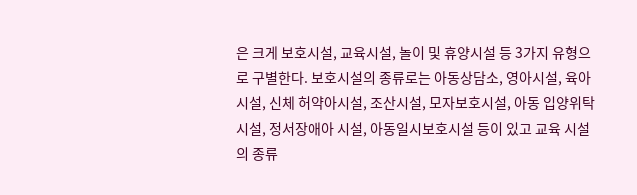은 크게 보호시설, 교육시설, 놀이 및 휴양시설 등 3가지 유형으로 구별한다. 보호시설의 종류로는 아동상담소, 영아시설, 육아시설, 신체 허약아시설, 조산시설, 모자보호시설, 아동 입양위탁시설, 정서장애아 시설, 아동일시보호시설 등이 있고 교육 시설의 종류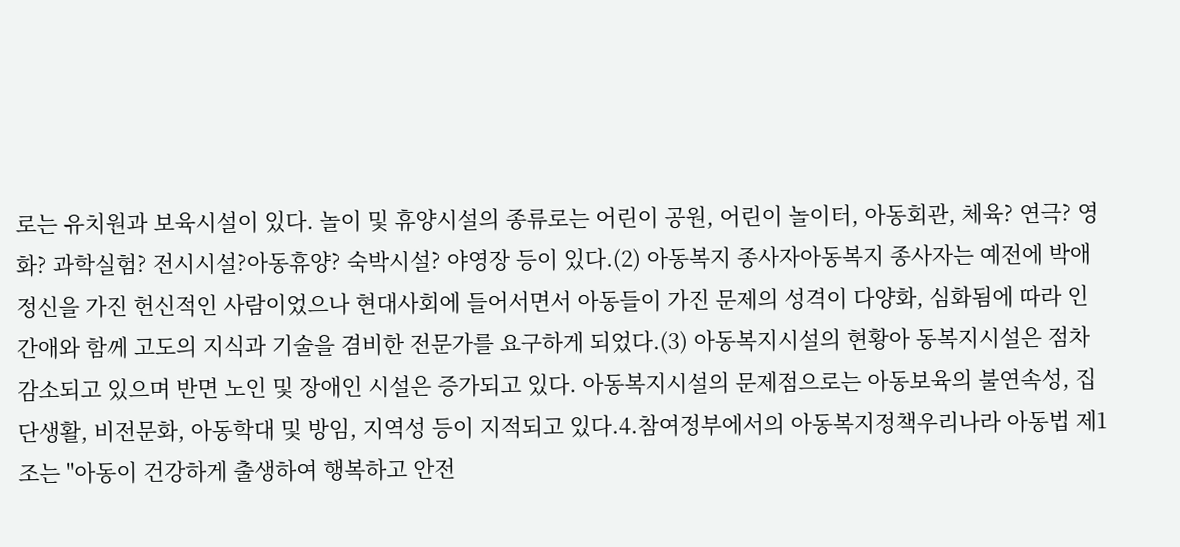로는 유치원과 보육시설이 있다. 놀이 및 휴양시설의 종류로는 어린이 공원, 어린이 놀이터, 아동회관, 체육? 연극? 영화? 과학실험? 전시시설?아동휴양? 숙박시설? 야영장 등이 있다.(2) 아동복지 종사자아동복지 종사자는 예전에 박애정신을 가진 헌신적인 사람이었으나 현대사회에 들어서면서 아동들이 가진 문제의 성격이 다양화, 심화됨에 따라 인간애와 함께 고도의 지식과 기술을 겸비한 전문가를 요구하게 되었다.(3) 아동복지시설의 현황아 동복지시설은 점차 감소되고 있으며 반면 노인 및 장애인 시설은 증가되고 있다. 아동복지시설의 문제점으로는 아동보육의 불연속성, 집단생활, 비전문화, 아동학대 및 방임, 지역성 등이 지적되고 있다.4.참여정부에서의 아동복지정책우리나라 아동법 제1조는 "아동이 건강하게 출생하여 행복하고 안전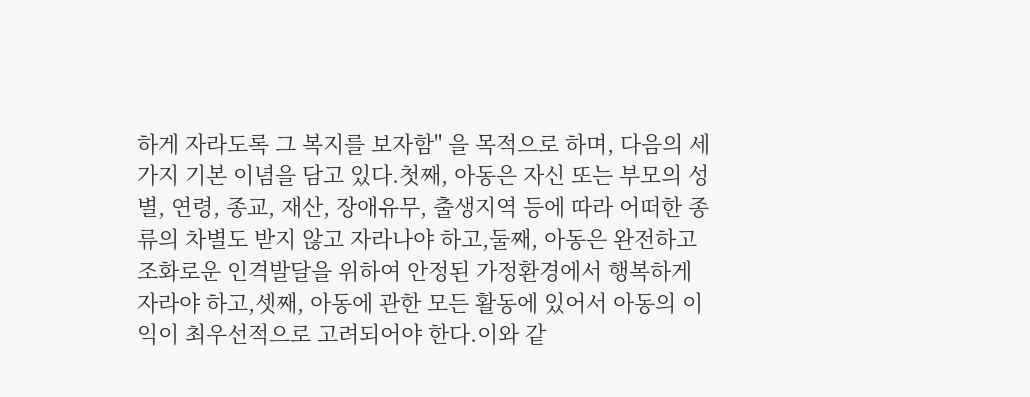하게 자라도록 그 복지를 보자함" 을 목적으로 하며, 다음의 세 가지 기본 이념을 담고 있다.첫째, 아동은 자신 또는 부모의 성별, 연령, 종교, 재산, 장애유무, 출생지역 등에 따라 어떠한 종류의 차별도 받지 않고 자라나야 하고,둘째, 아동은 완전하고 조화로운 인격발달을 위하여 안정된 가정환경에서 행복하게 자라야 하고,셋째, 아동에 관한 모든 활동에 있어서 아동의 이익이 최우선적으로 고려되어야 한다.이와 같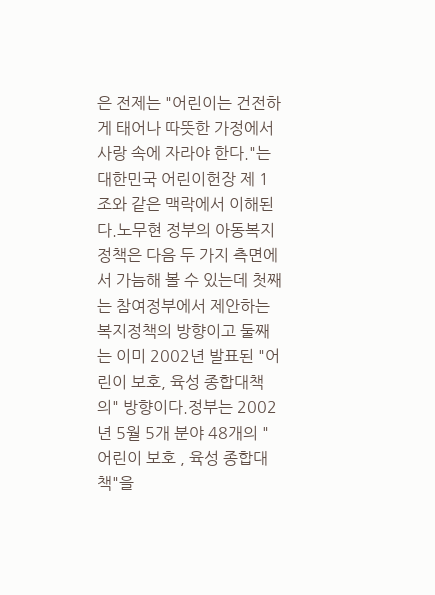은 전제는 "어린이는 건전하게 태어나 따뜻한 가정에서 사랑 속에 자라야 한다."는 대한민국 어린이헌장 제 1조와 같은 맥락에서 이해된다.노무현 정부의 아동복지정책은 다음 두 가지 측면에서 가늠해 볼 수 있는데 첫째는 참여정부에서 제안하는 복지정책의 방향이고 둘째는 이미 2002년 발표된 "어린이 보호, 육성 종합대책의" 방향이다.정부는 2002년 5월 5개 분야 48개의 "어린이 보호 , 육성 종합대책"을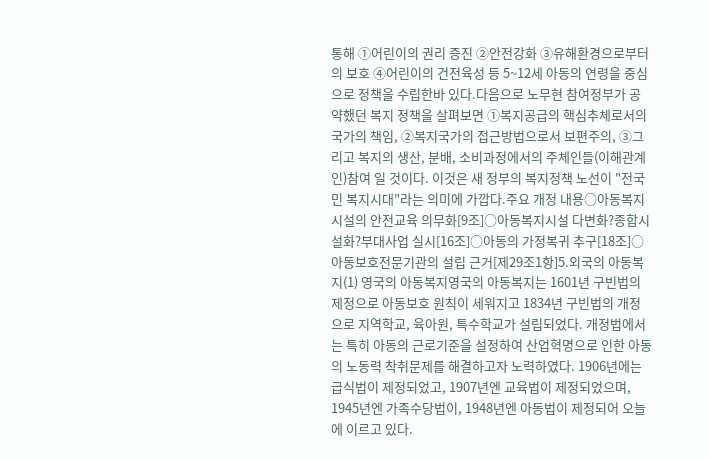통해 ①어린이의 권리 증진 ②안전강화 ③유해환경으로부터의 보호 ④어린이의 건전육성 등 5~12세 아동의 연령을 중심으로 정책을 수립한바 있다.다음으로 노무현 참여정부가 공약했던 복지 정책을 살펴보면 ①복지공급의 핵심추체로서의 국가의 책임, ②복지국가의 접근방법으로서 보편주의, ③그리고 복지의 생산, 분배, 소비과정에서의 주체인들(이해관계인)참여 일 것이다. 이것은 새 정부의 복지정책 노선이 "전국민 복지시대"라는 의미에 가깝다.주요 개정 내용○아동복지시설의 안전교육 의무화[9조]○아동복지시설 다변화?종합시설화?부대사업 실시[16조]○아동의 가정복귀 추구[18조]○아동보호전문기관의 설립 근거[제29조1항]5.외국의 아동복지(1) 영국의 아동복지영국의 아동복지는 1601년 구빈법의 제정으로 아동보호 원칙이 세워지고 1834년 구빈법의 개정으로 지역학교, 육아원, 특수학교가 설립되었다. 개정법에서는 특히 아동의 근로기준을 설정하여 산업혁명으로 인한 아동의 노동력 착취문제를 해결하고자 노력하였다. 1906년에는 급식법이 제정되었고, 1907년엔 교육법이 제정되었으며, 1945년엔 가족수당법이, 1948년엔 아동법이 제정되어 오늘에 이르고 있다.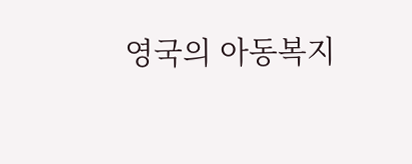영국의 아동복지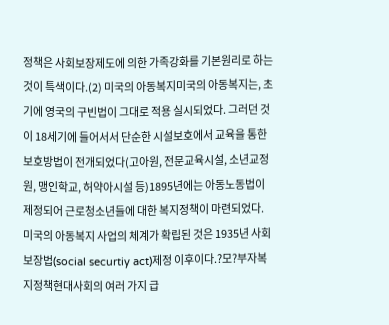정책은 사회보장제도에 의한 가족강화를 기본원리로 하는 것이 특색이다.(2) 미국의 아동복지미국의 아동복지는, 초기에 영국의 구빈법이 그대로 적용 실시되었다. 그러던 것이 18세기에 들어서서 단순한 시설보호에서 교육을 통한 보호방법이 전개되었다(고아원, 전문교육시설, 소년교정원, 맹인학교, 허약아시설 등)1895년에는 아동노동법이 제정되어 근로청소년들에 대한 복지정책이 마련되었다. 미국의 아동복지 사업의 체계가 확립된 것은 1935년 사회보장법(social securtiy act)제정 이후이다.?모?부자복지정책현대사회의 여러 가지 급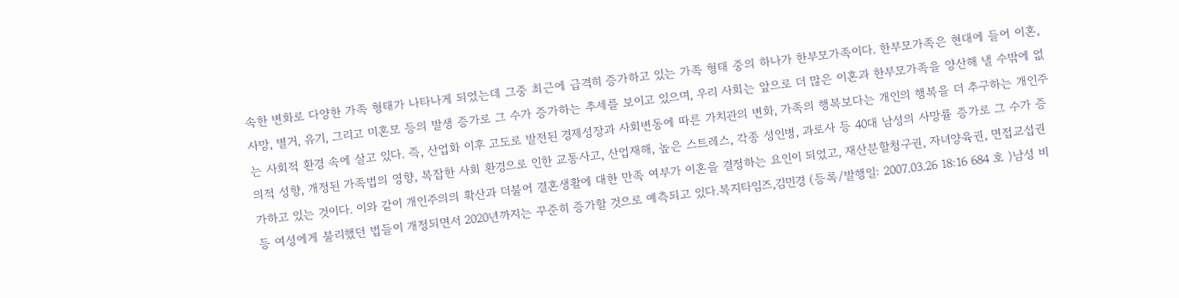속한 변화로 다양한 가족 형태가 나타나게 되었는데 그중 최근에 급격히 증가하고 있는 가족 형태 중의 하나가 한부모가족이다. 한부모가족은 현대에 들어 이혼, 사망, 별거, 유기, 그리고 미혼모 등의 발생 증가로 그 수가 증가하는 추세를 보이고 있으며, 우리 사회는 앞으로 더 많은 이혼과 한부모가족을 양산해 낼 수밖에 없는 사회적 환경 속에 살고 있다. 즉, 산업화 이후 고도로 발전된 경제성장과 사회변동에 따른 가치관의 변화, 가족의 행복보다는 개인의 행복을 더 추구하는 개인주의적 성향, 개정된 가족법의 영향, 복잡한 사회 환경으로 인한 교통사고, 산업재해, 높은 스트레스, 각종 성인병, 과로사 등 40대 남성의 사망률 증가로 그 수가 증가하고 있는 것이다. 이와 같이 개인주의의 확산과 더불어 결혼생활에 대한 만족 여부가 이혼을 결정하는 요인이 되었고, 재산분할청구권, 자녀양육권, 면접교섭권 등 여성에게 불리했던 법들이 개정되면서 2020년까지는 꾸준히 증가할 것으로 예측되고 있다.복지타임즈,김민경 (등록/발행일: 2007.03.26 18:16 684 호 )남성 비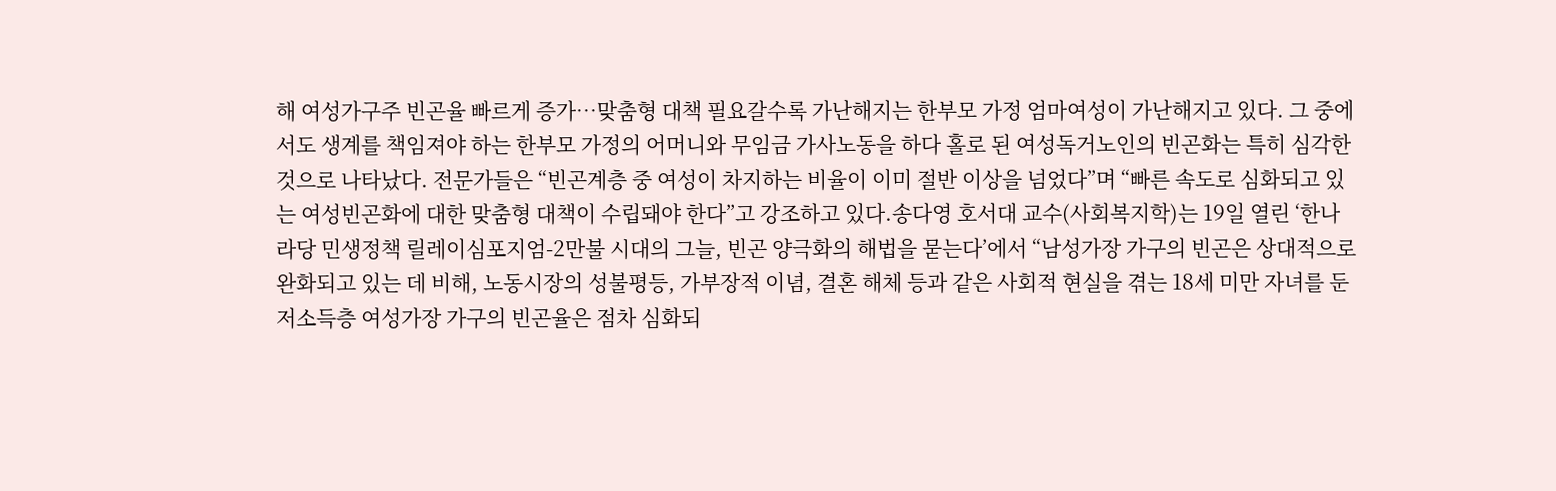해 여성가구주 빈곤율 빠르게 증가…맞춤형 대책 필요갈수록 가난해지는 한부모 가정 엄마여성이 가난해지고 있다. 그 중에서도 생계를 책임져야 하는 한부모 가정의 어머니와 무임금 가사노동을 하다 홀로 된 여성독거노인의 빈곤화는 특히 심각한 것으로 나타났다. 전문가들은 “빈곤계층 중 여성이 차지하는 비율이 이미 절반 이상을 넘었다”며 “빠른 속도로 심화되고 있는 여성빈곤화에 대한 맞춤형 대책이 수립돼야 한다”고 강조하고 있다.송다영 호서대 교수(사회복지학)는 19일 열린 ‘한나라당 민생정책 릴레이심포지엄-2만불 시대의 그늘, 빈곤 양극화의 해법을 묻는다’에서 “남성가장 가구의 빈곤은 상대적으로 완화되고 있는 데 비해, 노동시장의 성불평등, 가부장적 이념, 결혼 해체 등과 같은 사회적 현실을 겪는 18세 미만 자녀를 둔 저소득층 여성가장 가구의 빈곤율은 점차 심화되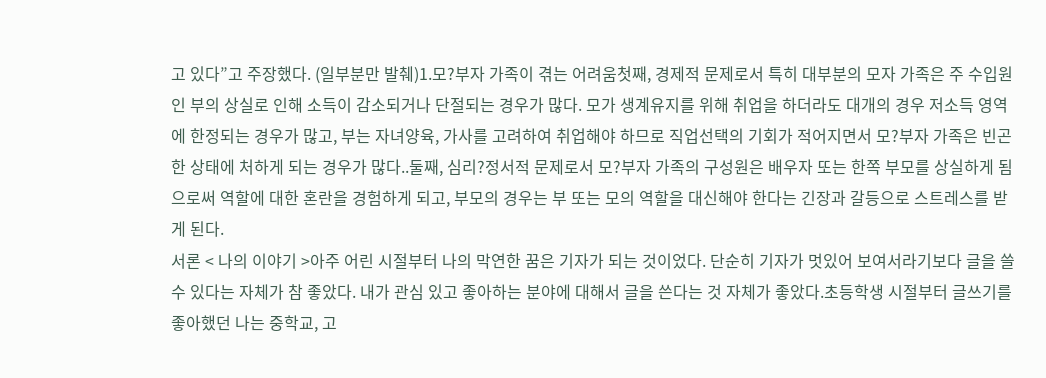고 있다”고 주장했다. (일부분만 발췌)1.모?부자 가족이 겪는 어려움첫째, 경제적 문제로서 특히 대부분의 모자 가족은 주 수입원인 부의 상실로 인해 소득이 감소되거나 단절되는 경우가 많다. 모가 생계유지를 위해 취업을 하더라도 대개의 경우 저소득 영역에 한정되는 경우가 많고, 부는 자녀양육, 가사를 고려하여 취업해야 하므로 직업선택의 기회가 적어지면서 모?부자 가족은 빈곤한 상태에 처하게 되는 경우가 많다..둘째, 심리?정서적 문제로서 모?부자 가족의 구성원은 배우자 또는 한쪽 부모를 상실하게 됨으로써 역할에 대한 혼란을 경험하게 되고, 부모의 경우는 부 또는 모의 역할을 대신해야 한다는 긴장과 갈등으로 스트레스를 받게 된다.
서론 < 나의 이야기 >아주 어린 시절부터 나의 막연한 꿈은 기자가 되는 것이었다. 단순히 기자가 멋있어 보여서라기보다 글을 쓸 수 있다는 자체가 참 좋았다. 내가 관심 있고 좋아하는 분야에 대해서 글을 쓴다는 것 자체가 좋았다.초등학생 시절부터 글쓰기를 좋아했던 나는 중학교, 고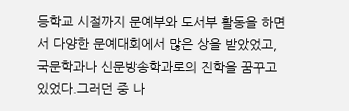등학교 시절까지 문예부와 도서부 활동을 하면서 다양한 문예대회에서 많은 상을 받았었고, 국문학과나 신문방송학과로의 진학을 꿈꾸고 있었다.그러던 중 나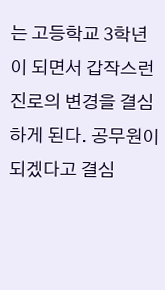는 고등학교 3학년이 되면서 갑작스런 진로의 변경을 결심하게 된다. 공무원이 되겠다고 결심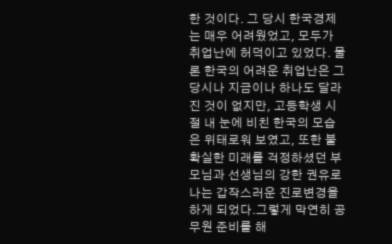한 것이다. 그 당시 한국경제는 매우 어려웠었고, 모두가 취업난에 허덕이고 있었다. 물론 한국의 어려운 취업난은 그 당시나 지금이나 하나도 달라진 것이 없지만, 고등학생 시절 내 눈에 비친 한국의 모습은 위태로워 보였고, 또한 불확실한 미래를 걱정하셨던 부모님과 선생님의 강한 권유로 나는 갑작스러운 진로변경을 하게 되었다.그렇게 막연히 공무원 준비를 해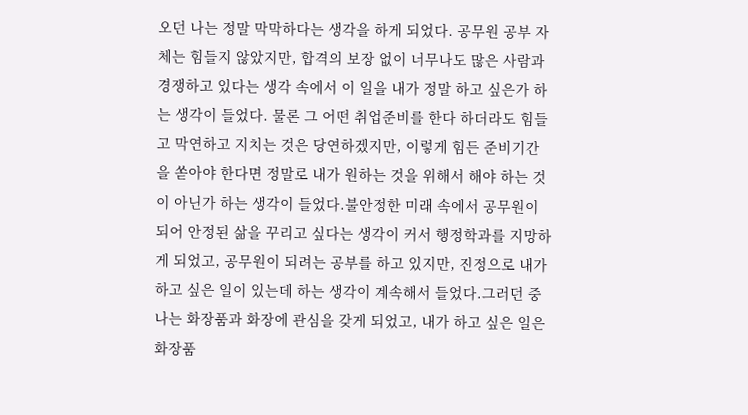오던 나는 정말 막막하다는 생각을 하게 되었다. 공무원 공부 자체는 힘들지 않았지만, 합격의 보장 없이 너무나도 많은 사람과 경쟁하고 있다는 생각 속에서 이 일을 내가 정말 하고 싶은가 하는 생각이 들었다. 물론 그 어떤 취업준비를 한다 하더라도 힘들고 막연하고 지치는 것은 당연하겠지만, 이렇게 힘든 준비기간을 쏟아야 한다면 정말로 내가 원하는 것을 위해서 해야 하는 것이 아닌가 하는 생각이 들었다.불안정한 미래 속에서 공무원이 되어 안정된 삶을 꾸리고 싶다는 생각이 커서 행정학과를 지망하게 되었고, 공무원이 되려는 공부를 하고 있지만, 진정으로 내가 하고 싶은 일이 있는데 하는 생각이 계속해서 들었다.그러던 중 나는 화장품과 화장에 관심을 갖게 되었고, 내가 하고 싶은 일은 화장품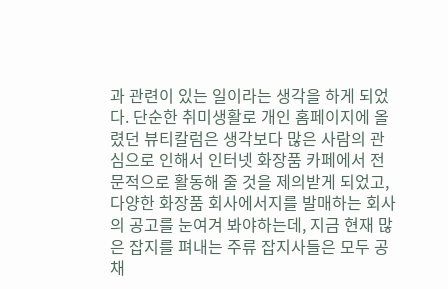과 관련이 있는 일이라는 생각을 하게 되었다. 단순한 취미생활로 개인 홈페이지에 올렸던 뷰티칼럼은 생각보다 많은 사람의 관심으로 인해서 인터넷 화장품 카페에서 전문적으로 활동해 줄 것을 제의받게 되었고, 다양한 화장품 회사에서지를 발매하는 회사의 공고를 눈여겨 봐야하는데, 지금 현재 많은 잡지를 펴내는 주류 잡지사들은 모두 공채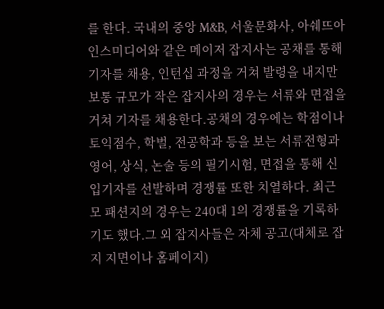를 한다. 국내의 중앙 M&B, 서울문화사, 아쉐뜨아인스미디어와 같은 메이저 잡지사는 공채를 통해 기자를 채용, 인턴십 과정을 거쳐 발령을 내지만 보통 규모가 작은 잡지사의 경우는 서류와 면접을 거쳐 기자를 채용한다.공채의 경우에는 학점이나 토익점수, 학벌, 전공학과 등을 보는 서류전형과 영어, 상식, 논술 등의 필기시험, 면접을 통해 신입기자를 선발하며 경쟁률 또한 치열하다. 최근 모 패션지의 경우는 240대 1의 경쟁률을 기록하기도 했다.그 외 잡지사들은 자체 공고(대체로 잡지 지면이나 홈페이지)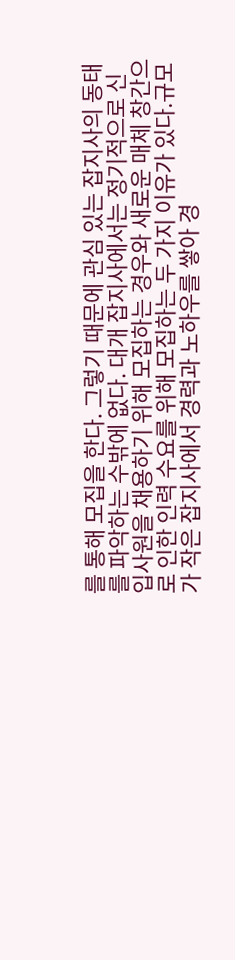를 통해 모집을 한다. 그렇기 때문에 관심 있는 잡지사의 동태를 파악하는 수밖에 없다. 대개 잡지사에서는 정기적으로 신입사원을 채용하기 위해 모집하는 경우와 새로운 매체 창간으로 인한 인력 수요를 위해 모집하는 두 가지 이유가 있다.규모가 작은 잡지사에서 경력과 노하우를 쌓아 경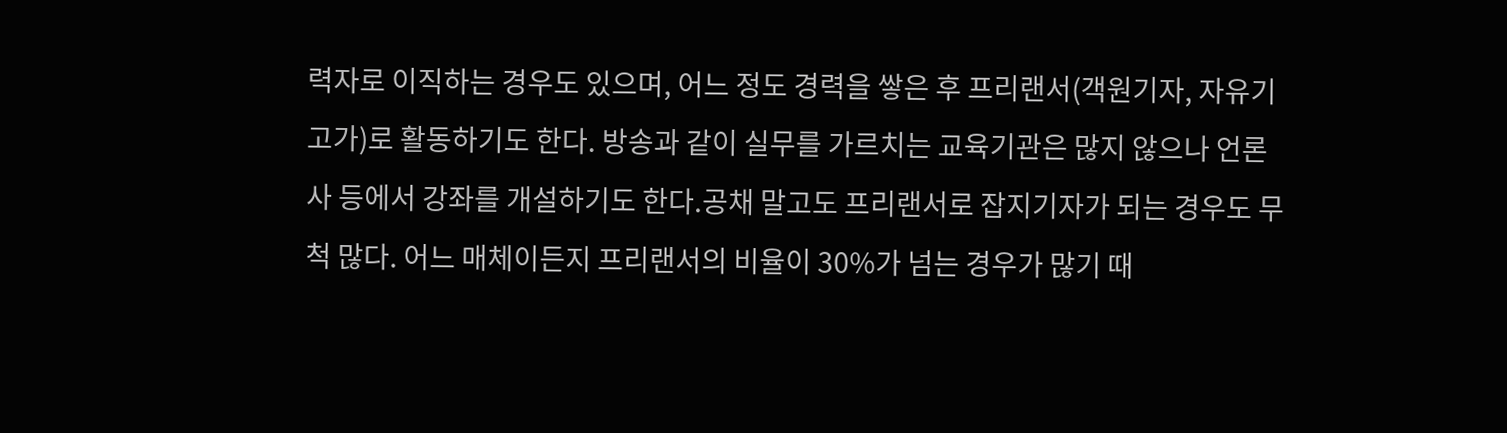력자로 이직하는 경우도 있으며, 어느 정도 경력을 쌓은 후 프리랜서(객원기자, 자유기고가)로 활동하기도 한다. 방송과 같이 실무를 가르치는 교육기관은 많지 않으나 언론사 등에서 강좌를 개설하기도 한다.공채 말고도 프리랜서로 잡지기자가 되는 경우도 무척 많다. 어느 매체이든지 프리랜서의 비율이 30%가 넘는 경우가 많기 때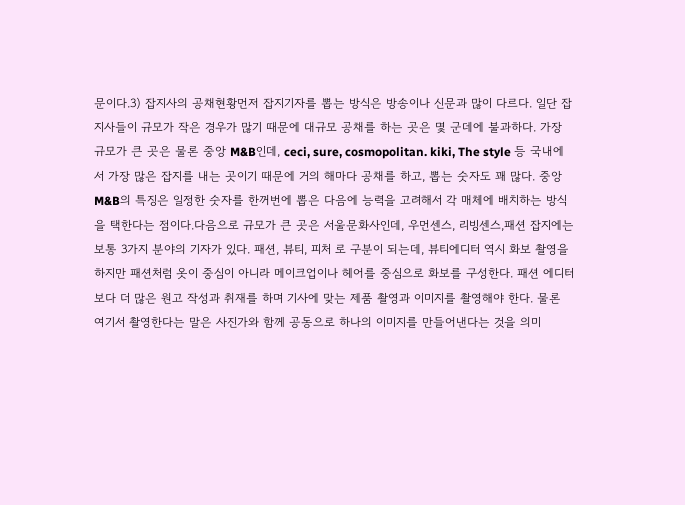문이다.3) 잡지사의 공채현황먼저 잡지기자를 뽑는 방식은 방송이나 신문과 많이 다르다. 일단 잡지사들이 규모가 작은 경우가 많기 때문에 대규모 공채를 하는 곳은 몇 군데에 불과하다. 가장 규모가 큰 곳은 물론 중앙 M&B인데, ceci, sure, cosmopolitan. kiki, The style 등 국내에서 가장 많은 잡지를 내는 곳이기 때문에 거의 해마다 공채를 하고, 뽑는 숫자도 꽤 많다. 중앙 M&B의 특징은 일정한 숫자를 한꺼번에 뽑은 다음에 능력을 고려해서 각 매체에 배치하는 방식을 택한다는 점이다.다음으로 규모가 큰 곳은 서울문화사인데, 우먼센스, 리빙센스,패션 잡지에는 보통 3가지 분야의 기자가 있다. 패션, 뷰티, 피처 로 구분이 되는데, 뷰티에디터 역시 화보 촬영을 하지만 패션처럼 옷이 중심이 아니라 메이크업이나 헤어를 중심으로 화보를 구성한다. 패션 에디터 보다 더 많은 원고 작성과 취재를 하며 기사에 맞는 제품 촬영과 이미지를 촬영해야 한다. 물론 여기서 촬영한다는 말은 사진가와 함께 공동으로 하나의 이미지를 만들어낸다는 것을 의미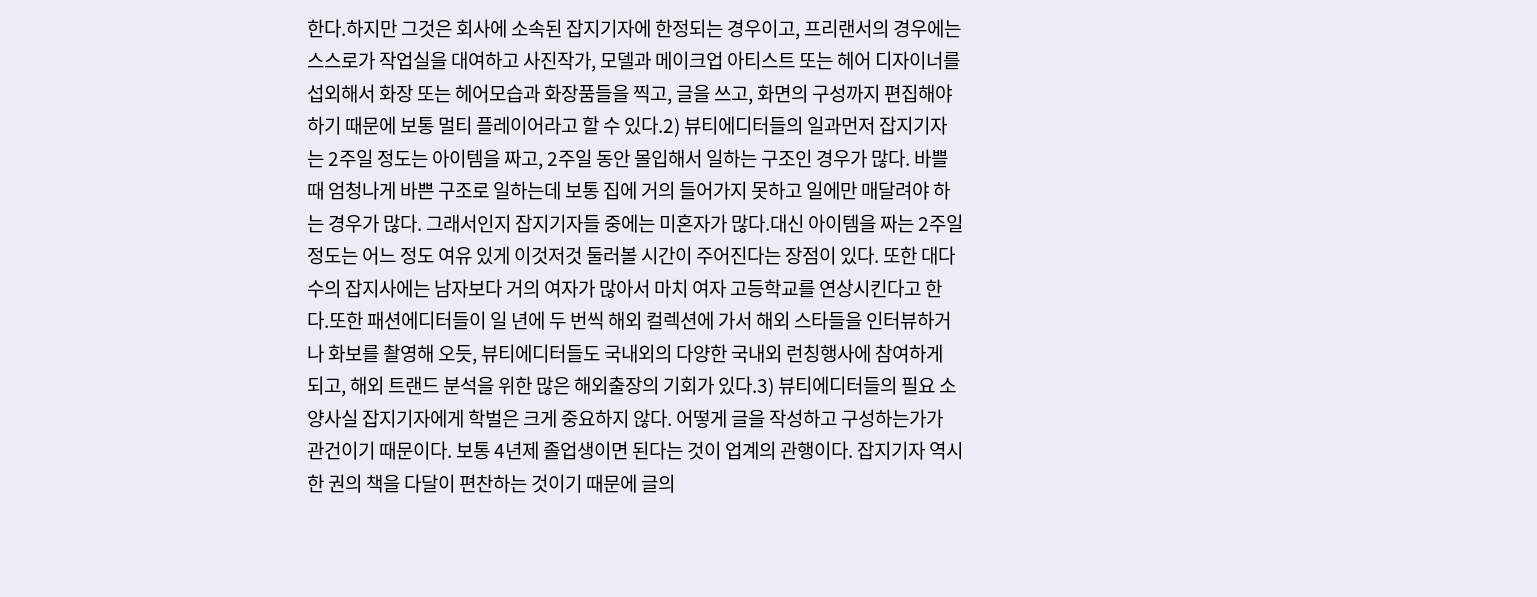한다.하지만 그것은 회사에 소속된 잡지기자에 한정되는 경우이고, 프리랜서의 경우에는 스스로가 작업실을 대여하고 사진작가, 모델과 메이크업 아티스트 또는 헤어 디자이너를 섭외해서 화장 또는 헤어모습과 화장품들을 찍고, 글을 쓰고, 화면의 구성까지 편집해야 하기 때문에 보통 멀티 플레이어라고 할 수 있다.2) 뷰티에디터들의 일과먼저 잡지기자는 2주일 정도는 아이템을 짜고, 2주일 동안 몰입해서 일하는 구조인 경우가 많다. 바쁠 때 엄청나게 바쁜 구조로 일하는데 보통 집에 거의 들어가지 못하고 일에만 매달려야 하는 경우가 많다. 그래서인지 잡지기자들 중에는 미혼자가 많다.대신 아이템을 짜는 2주일 정도는 어느 정도 여유 있게 이것저것 둘러볼 시간이 주어진다는 장점이 있다. 또한 대다수의 잡지사에는 남자보다 거의 여자가 많아서 마치 여자 고등학교를 연상시킨다고 한다.또한 패션에디터들이 일 년에 두 번씩 해외 컬렉션에 가서 해외 스타들을 인터뷰하거나 화보를 촬영해 오듯, 뷰티에디터들도 국내외의 다양한 국내외 런칭행사에 참여하게 되고, 해외 트랜드 분석을 위한 많은 해외출장의 기회가 있다.3) 뷰티에디터들의 필요 소양사실 잡지기자에게 학벌은 크게 중요하지 않다. 어떻게 글을 작성하고 구성하는가가 관건이기 때문이다. 보통 4년제 졸업생이면 된다는 것이 업계의 관행이다. 잡지기자 역시 한 권의 책을 다달이 편찬하는 것이기 때문에 글의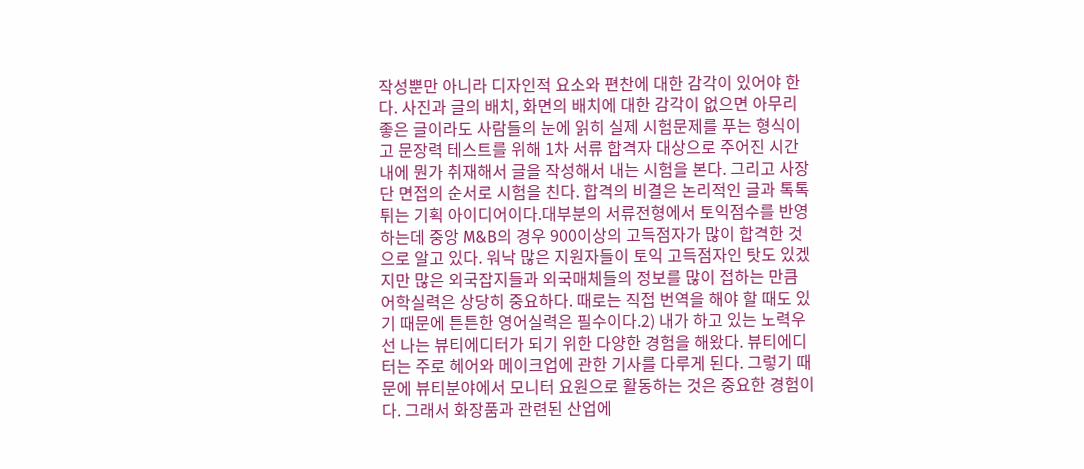작성뿐만 아니라 디자인적 요소와 편찬에 대한 감각이 있어야 한다. 사진과 글의 배치, 화면의 배치에 대한 감각이 없으면 아무리 좋은 글이라도 사람들의 눈에 읽히 실제 시험문제를 푸는 형식이고 문장력 테스트를 위해 1차 서류 합격자 대상으로 주어진 시간 내에 뭔가 취재해서 글을 작성해서 내는 시험을 본다. 그리고 사장단 면접의 순서로 시험을 친다. 합격의 비결은 논리적인 글과 톡톡 튀는 기획 아이디어이다.대부분의 서류전형에서 토익점수를 반영하는데 중앙 M&B의 경우 900이상의 고득점자가 많이 합격한 것으로 알고 있다. 워낙 많은 지원자들이 토익 고득점자인 탓도 있겠지만 많은 외국잡지들과 외국매체들의 정보를 많이 접하는 만큼 어학실력은 상당히 중요하다. 때로는 직접 번역을 해야 할 때도 있기 때문에 튼튼한 영어실력은 필수이다.2) 내가 하고 있는 노력우선 나는 뷰티에디터가 되기 위한 다양한 경험을 해왔다. 뷰티에디터는 주로 헤어와 메이크업에 관한 기사를 다루게 된다. 그렇기 때문에 뷰티분야에서 모니터 요원으로 활동하는 것은 중요한 경험이다. 그래서 화장품과 관련된 산업에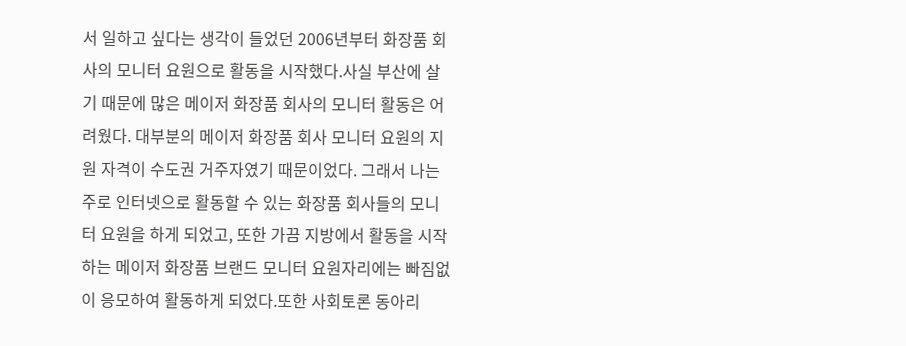서 일하고 싶다는 생각이 들었던 2006년부터 화장품 회사의 모니터 요원으로 활동을 시작했다.사실 부산에 살기 때문에 많은 메이저 화장품 회사의 모니터 활동은 어려웠다. 대부분의 메이저 화장품 회사 모니터 요원의 지원 자격이 수도권 거주자였기 때문이었다. 그래서 나는 주로 인터넷으로 활동할 수 있는 화장품 회사들의 모니터 요원을 하게 되었고, 또한 가끔 지방에서 활동을 시작하는 메이저 화장품 브랜드 모니터 요원자리에는 빠짐없이 응모하여 활동하게 되었다.또한 사회토론 동아리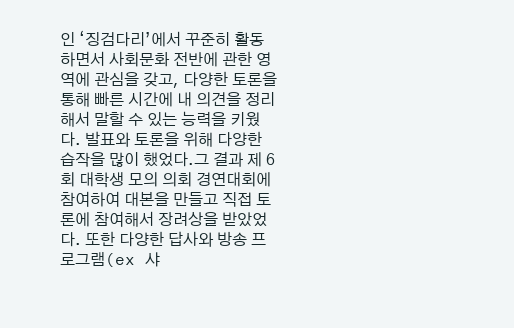인 ‘징검다리’에서 꾸준히 활동하면서 사회문화 전반에 관한 영역에 관심을 갖고, 다양한 토론을 통해 빠른 시간에 내 의견을 정리해서 말할 수 있는 능력을 키웠다. 발표와 토론을 위해 다양한 습작을 많이 했었다.그 결과 제 6회 대학생 모의 의회 경연대회에 참여하여 대본을 만들고 직접 토론에 참여해서 장려상을 받았었다. 또한 다양한 답사와 방송 프로그램(ex 샤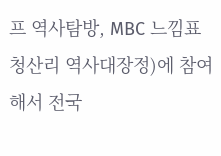프 역사탐방, MBC 느낌표 청산리 역사대장정)에 참여해서 전국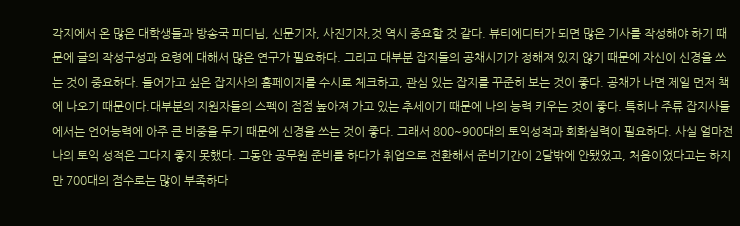각지에서 온 많은 대학생들과 방송국 피디님, 신문기자, 사진기자,것 역시 중요할 것 같다. 뷰티에디터가 되면 많은 기사를 작성해야 하기 때문에 글의 작성구성과 요령에 대해서 많은 연구가 필요하다. 그리고 대부분 잡지들의 공채시기가 정해져 있지 않기 때문에 자신이 신경을 쓰는 것이 중요하다. 들어가고 싶은 잡지사의 홈페이지를 수시로 체크하고, 관심 있는 잡지를 꾸준히 보는 것이 좋다. 공채가 나면 제일 먼저 책에 나오기 때문이다.대부분의 지원자들의 스펙이 점점 높아져 가고 있는 추세이기 때문에 나의 능력 키우는 것이 좋다. 특히나 주류 잡지사들에서는 언어능력에 아주 큰 비중을 두기 때문에 신경을 쓰는 것이 좋다. 그래서 800~900대의 토익성적과 회화실력이 필요하다. 사실 얼마전 나의 토익 성적은 그다지 좋지 못했다. 그동안 공무원 준비를 하다가 취업으로 전환해서 준비기간이 2달밖에 안됐었고, 처음이었다고는 하지만 700대의 점수로는 많이 부족하다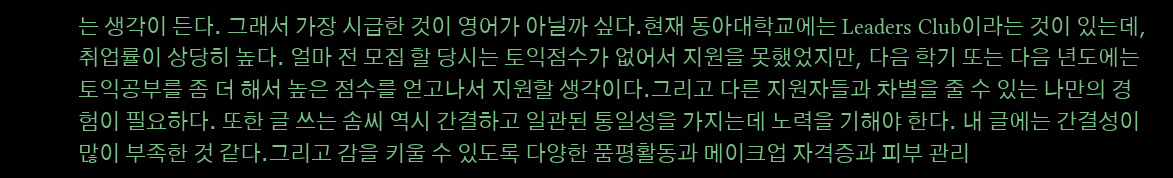는 생각이 든다. 그래서 가장 시급한 것이 영어가 아닐까 싶다.현재 동아대학교에는 Leaders Club이라는 것이 있는데, 취업률이 상당히 높다. 얼마 전 모집 할 당시는 토익점수가 없어서 지원을 못했었지만, 다음 학기 또는 다음 년도에는 토익공부를 좀 더 해서 높은 점수를 얻고나서 지원할 생각이다.그리고 다른 지원자들과 차별을 줄 수 있는 나만의 경험이 필요하다. 또한 글 쓰는 솜씨 역시 간결하고 일관된 통일성을 가지는데 노력을 기해야 한다. 내 글에는 간결성이 많이 부족한 것 같다.그리고 감을 키울 수 있도록 다양한 품평활동과 메이크업 자격증과 피부 관리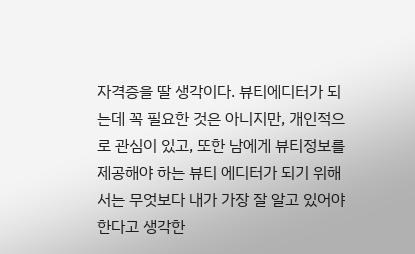자격증을 딸 생각이다. 뷰티에디터가 되는데 꼭 필요한 것은 아니지만, 개인적으로 관심이 있고, 또한 남에게 뷰티정보를 제공해야 하는 뷰티 에디터가 되기 위해서는 무엇보다 내가 가장 잘 알고 있어야 한다고 생각한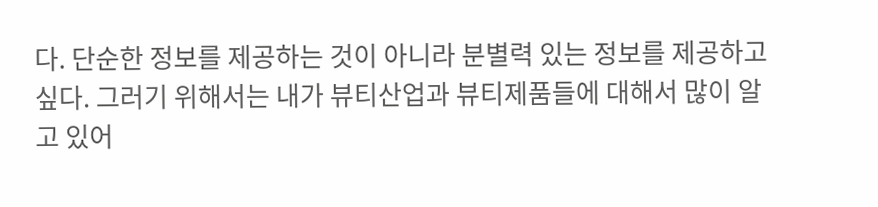다. 단순한 정보를 제공하는 것이 아니라 분별력 있는 정보를 제공하고 싶다. 그러기 위해서는 내가 뷰티산업과 뷰티제품들에 대해서 많이 알고 있어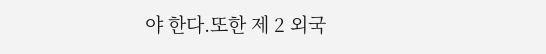야 한다.또한 제 2 외국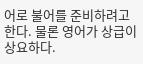어로 불어를 준비하려고 한다. 물론 영어가 상급이상요하다.